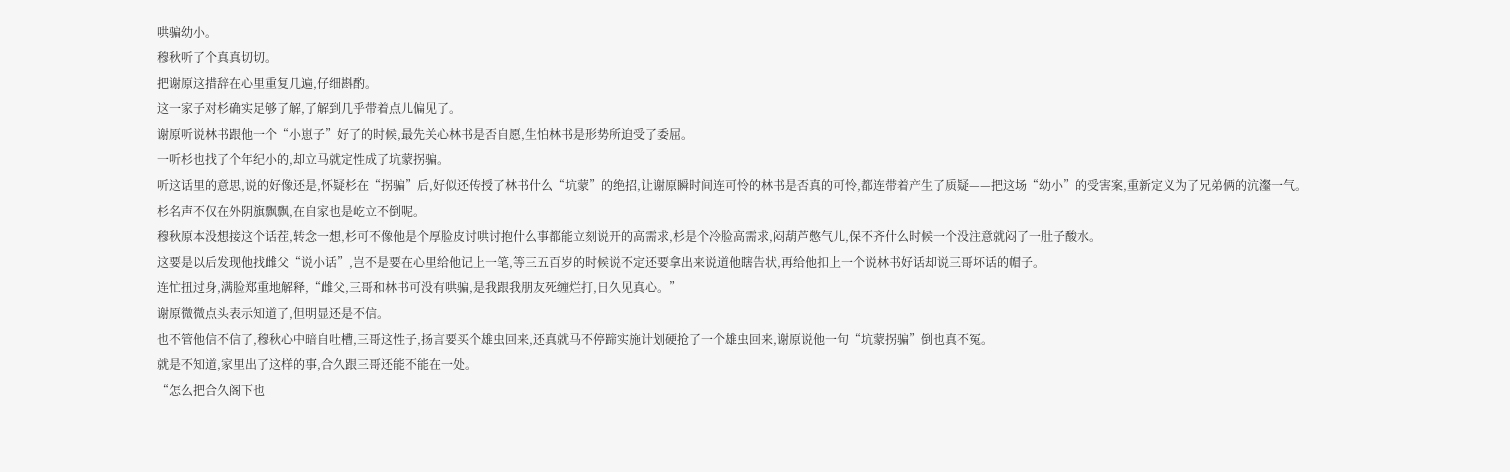哄骗幼小。
穆秋听了个真真切切。
把谢原这措辞在心里重复几遍,仔细斟酌。
这一家子对杉确实足够了解,了解到几乎带着点儿偏见了。
谢原听说林书跟他一个“小崽子”好了的时候,最先关心林书是否自愿,生怕林书是形势所迫受了委屈。
一听杉也找了个年纪小的,却立马就定性成了坑蒙拐骗。
听这话里的意思,说的好像还是,怀疑杉在“拐骗”后,好似还传授了林书什么“坑蒙”的绝招,让谢原瞬时间连可怜的林书是否真的可怜,都连带着产生了质疑——把这场“幼小”的受害案,重新定义为了兄弟俩的沆瀣一气。
杉名声不仅在外阴旗飘飘,在自家也是屹立不倒呢。
穆秋原本没想接这个话茬,转念一想,杉可不像他是个厚脸皮讨哄讨抱什么事都能立刻说开的高需求,杉是个冷脸高需求,闷葫芦憋气儿,保不齐什么时候一个没注意就闷了一肚子酸水。
这要是以后发现他找雌父“说小话”,岂不是要在心里给他记上一笔,等三五百岁的时候说不定还要拿出来说道他瞎告状,再给他扣上一个说林书好话却说三哥坏话的帽子。
连忙扭过身,满脸郑重地解释,“雌父,三哥和林书可没有哄骗,是我跟我朋友死缠烂打,日久见真心。”
谢原微微点头表示知道了,但明显还是不信。
也不管他信不信了,穆秋心中暗自吐槽,三哥这性子,扬言要买个雄虫回来,还真就马不停蹄实施计划硬抢了一个雄虫回来,谢原说他一句“坑蒙拐骗”倒也真不冤。
就是不知道,家里出了这样的事,合久跟三哥还能不能在一处。
“怎么把合久阁下也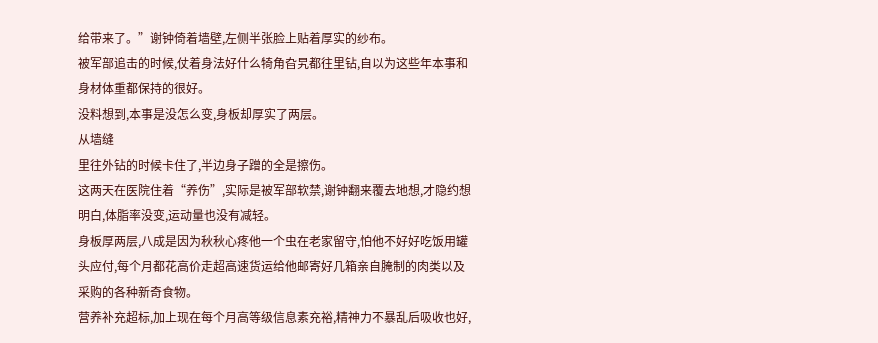给带来了。”谢钟倚着墙壁,左侧半张脸上贴着厚实的纱布。
被军部追击的时候,仗着身法好什么犄角旮旯都往里钻,自以为这些年本事和身材体重都保持的很好。
没料想到,本事是没怎么变,身板却厚实了两层。
从墙缝
里往外钻的时候卡住了,半边身子蹭的全是擦伤。
这两天在医院住着“养伤”,实际是被军部软禁,谢钟翻来覆去地想,才隐约想明白,体脂率没变,运动量也没有减轻。
身板厚两层,八成是因为秋秋心疼他一个虫在老家留守,怕他不好好吃饭用罐头应付,每个月都花高价走超高速货运给他邮寄好几箱亲自腌制的肉类以及采购的各种新奇食物。
营养补充超标,加上现在每个月高等级信息素充裕,精神力不暴乱后吸收也好,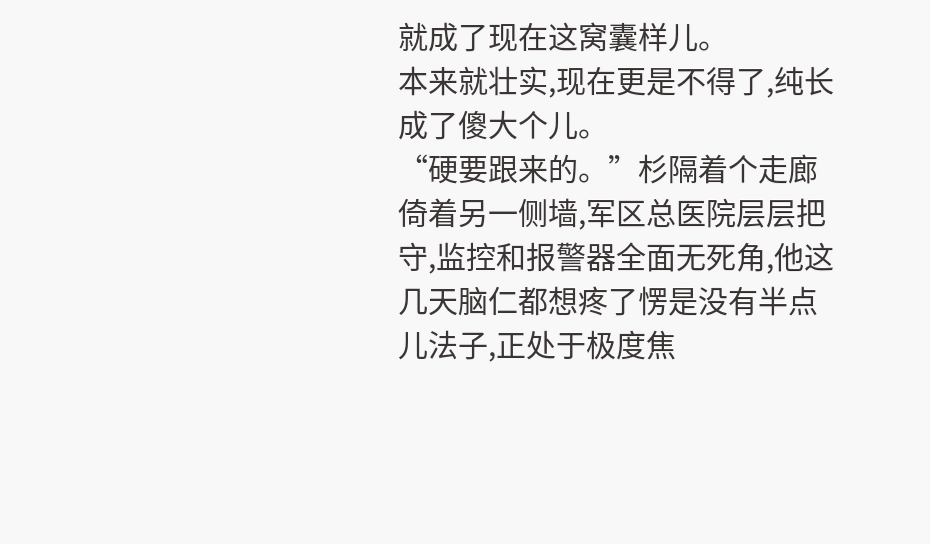就成了现在这窝囊样儿。
本来就壮实,现在更是不得了,纯长成了傻大个儿。
“硬要跟来的。”杉隔着个走廊倚着另一侧墙,军区总医院层层把守,监控和报警器全面无死角,他这几天脑仁都想疼了愣是没有半点儿法子,正处于极度焦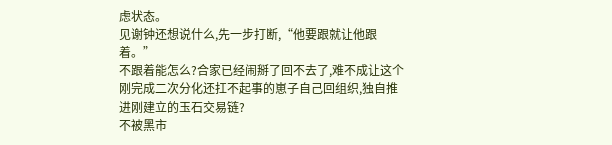虑状态。
见谢钟还想说什么,先一步打断,“他要跟就让他跟着。”
不跟着能怎么?合家已经闹掰了回不去了,难不成让这个刚完成二次分化还扛不起事的崽子自己回组织,独自推进刚建立的玉石交易链?
不被黑市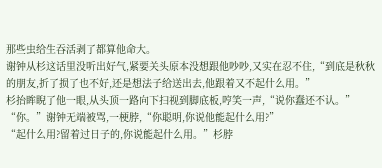那些虫给生吞活剥了都算他命大。
谢钟从杉这话里没听出好气,紧要关头原本没想跟他吵吵,又实在忍不住,“到底是秋秋的朋友,折了损了也不好,还是想法子给送出去,他跟着又不起什么用。”
杉抬眸睨了他一眼,从头顶一路向下扫视到脚底板,哼笑一声,“说你蠢还不认。”
“你。”谢钟无端被骂,一梗脖,“你聪明,你说他能起什么用?”
“起什么用?留着过日子的,你说能起什么用。”杉脖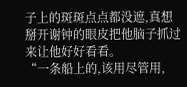子上的斑斑点点都没遮,真想掰开谢钟的眼皮把他脑子抓过来让他好好看看。
“一条船上的,该用尽管用,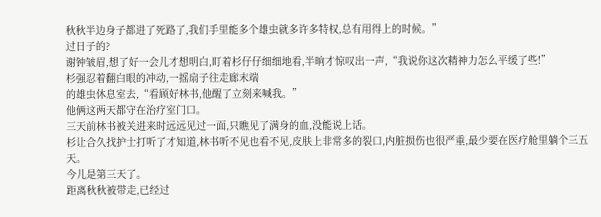秋秋半边身子都进了死路了,我们手里能多个雄虫就多许多特权,总有用得上的时候。”
过日子的?
谢钟皱眉,想了好一会儿才想明白,盯着杉仔仔细细地看,半晌才惊叹出一声,“我说你这次精神力怎么平缓了些!”
杉强忍着翻白眼的冲动,一摇扇子往走廊末端
的雄虫休息室去,“看顾好林书,他醒了立刻来喊我。”
他俩这两天都守在治疗室门口。
三天前林书被关进来时远远见过一面,只瞧见了满身的血,没能说上话。
杉让合久找护士打听了才知道,林书听不见也看不见,皮肤上非常多的裂口,内脏损伤也很严重,最少要在医疗舱里躺个三五天。
今儿是第三天了。
距离秋秋被带走,已经过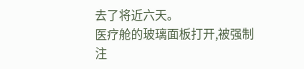去了将近六天。
医疗舱的玻璃面板打开,被强制注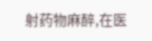射药物麻醉,在医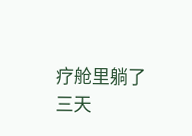疗舱里躺了三天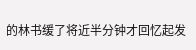的林书缓了将近半分钟才回忆起发